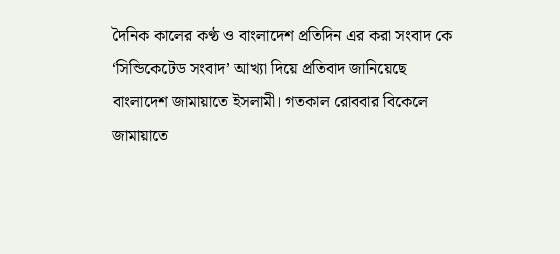দৈনিক কালের কণ্ঠ ও বাংলাদেশ প্রতিদিন এর করা সংবাদ কে ‘সিন্ডিকেটেড সংবাদ’ আখ্যা দিয়ে প্রতিবাদ জানিয়েছে বাংলাদেশ জামায়াতে ইসলামী। গতকাল রোববার বিকেলে জামায়াতে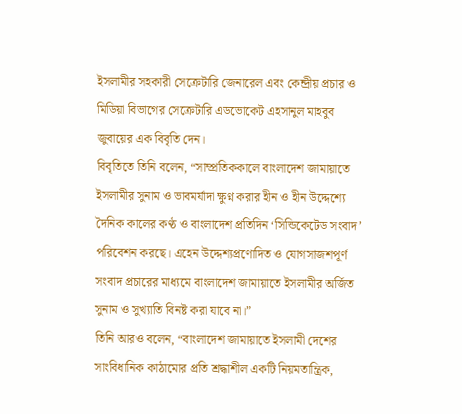ইসলামীর সহকারী সেক্রেটারি জেনারেল এবং কেন্দ্রীয় প্রচার ও মিডিয়া বিভাগের সেক্রেটারি এডভোকেট এহসানুল মাহবুব জুবায়ের এক বিবৃতি দেন।
বিবৃতিতে তিনি বলেন, “সাম্প্রতিককালে বাংলাদেশ জামায়াতে ইসলামীর সুনাম ও ভাবমর্যাদা ক্ষুণ্ন করার হীন ও হীন উদ্দেশ্যে দৈনিক কালের কণ্ঠ ও বাংলাদেশ প্রতিদিন ‘সিন্ডিকেটেড সংবাদ’ পরিবেশন করছে। এহেন উদ্দেশ্যপ্রণোদিত ও যোগসাজশপূর্ণ সংবাদ প্রচারের মাধ্যমে বাংলাদেশ জামায়াতে ইসলামীর অর্জিত সুনাম ও সুখ্যাতি বিনষ্ট করা যাবে না।”
তিনি আরও বলেন, “বাংলাদেশ জামায়াতে ইসলামী দেশের সাংবিধানিক কাঠামোর প্রতি শ্রদ্ধাশীল একটি নিয়মতান্ত্রিক,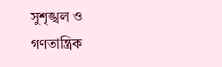সুশৃঙ্খল ও গণতান্ত্রিক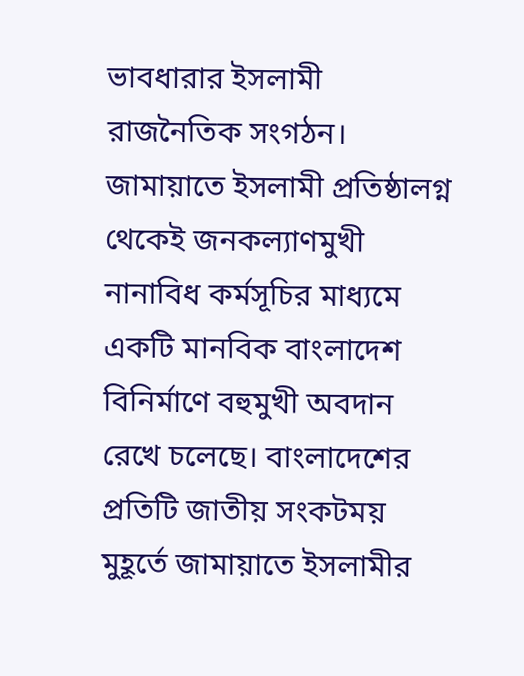ভাবধারার ইসলামী রাজনৈতিক সংগঠন। জামায়াতে ইসলামী প্রতিষ্ঠালগ্ন থেকেই জনকল্যাণমুখী নানাবিধ কর্মসূচির মাধ্যমে একটি মানবিক বাংলাদেশ বিনির্মাণে বহুমুখী অবদান রেখে চলেছে। বাংলাদেশের প্রতিটি জাতীয় সংকটময় মুহূর্তে জামায়াতে ইসলামীর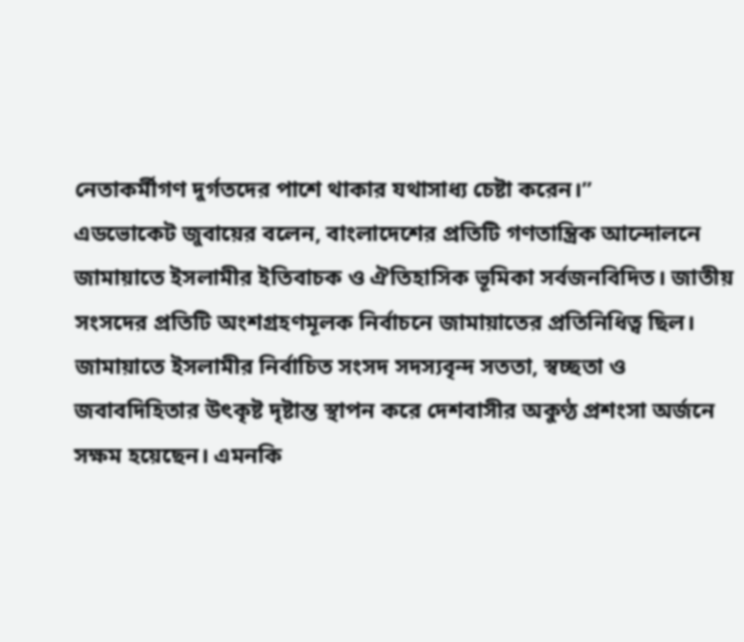নেতাকর্মীগণ দুর্গতদের পাশে থাকার যথাসাধ্য চেষ্টা করেন।”
এডভোকেট জুবায়ের বলেন, বাংলাদেশের প্রতিটি গণতান্ত্রিক আন্দোলনে জামায়াতে ইসলামীর ইতিবাচক ও ঐতিহাসিক ভূমিকা সর্বজনবিদিত। জাতীয় সংসদের প্রতিটি অংশগ্রহণমূলক নির্বাচনে জামায়াতের প্রতিনিধিত্ব ছিল। জামায়াতে ইসলামীর নির্বাচিত সংসদ সদস্যবৃন্দ সততা, স্বচ্ছতা ও জবাবদিহিতার উৎকৃষ্ট দৃষ্টান্ত স্থাপন করে দেশবাসীর অকুণ্ঠ প্রশংসা অর্জনে সক্ষম হয়েছেন। এমনকি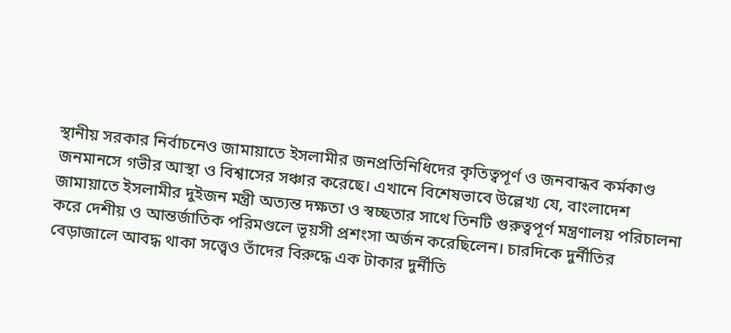স্থানীয় সরকার নির্বাচনেও জামায়াতে ইসলামীর জনপ্রতিনিধিদের কৃতিত্বপূর্ণ ও জনবান্ধব কর্মকাণ্ড জনমানসে গভীর আস্থা ও বিশ্বাসের সঞ্চার করেছে। এখানে বিশেষভাবে উল্লেখ্য যে, বাংলাদেশ জামায়াতে ইসলামীর দুইজন মন্ত্রী অত্যন্ত দক্ষতা ও স্বচ্ছতার সাথে তিনটি গুরুত্বপূর্ণ মন্ত্রণালয় পরিচালনা করে দেশীয় ও আন্তর্জাতিক পরিমণ্ডলে ভূয়সী প্রশংসা অর্জন করেছিলেন। চারদিকে দুর্নীতির বেড়াজালে আবদ্ধ থাকা সত্ত্বেও তাঁদের বিরুদ্ধে এক টাকার দুর্নীতি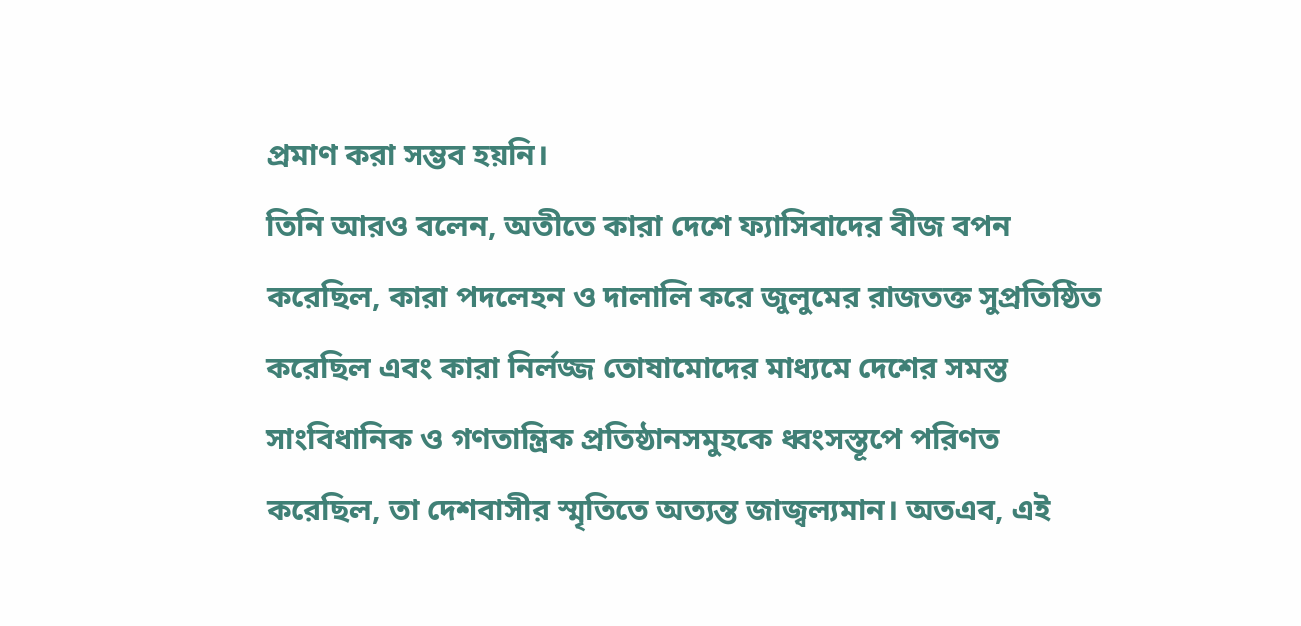প্রমাণ করা সম্ভব হয়নি।
তিনি আরও বলেন, অতীতে কারা দেশে ফ্যাসিবাদের বীজ বপন করেছিল, কারা পদলেহন ও দালালি করে জুলুমের রাজতক্ত সুপ্রতিষ্ঠিত করেছিল এবং কারা নির্লজ্জ তোষামোদের মাধ্যমে দেশের সমস্ত সাংবিধানিক ও গণতান্ত্রিক প্রতিষ্ঠানসমুহকে ধ্বংসস্তূপে পরিণত করেছিল, তা দেশবাসীর স্মৃতিতে অত্যন্ত জাজ্বল্যমান। অতএব, এই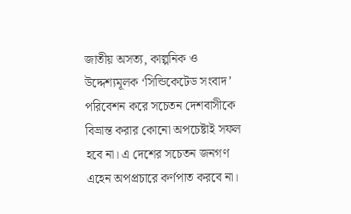জাতীয় অসত্য, কাল্পনিক ও উদ্দেশ্যমূলক ‘সিন্ডিকেটেড সংবাদ’ পরিবেশন করে সচেতন দেশবাসীকে বিভ্রান্ত করার কোনো অপচেষ্টাই সফল হবে না। এ দেশের সচেতন জনগণ এহেন অপপ্রচারে কর্ণপাত করবে না।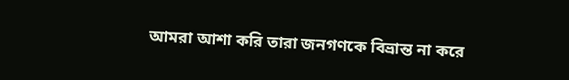আমরা আশা করি তারা জনগণকে বিভ্রান্ত না করে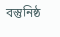বস্তুনিষ্ঠ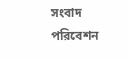সংবাদ পরিবেশন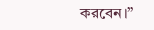করবেন।”